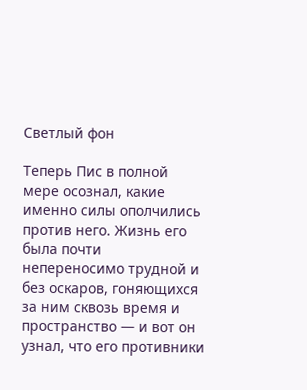Светлый фон

Теперь Пис в полной мере осознал, какие именно силы ополчились против него. Жизнь его была почти непереносимо трудной и без оскаров, гоняющихся за ним сквозь время и пространство — и вот он узнал, что его противники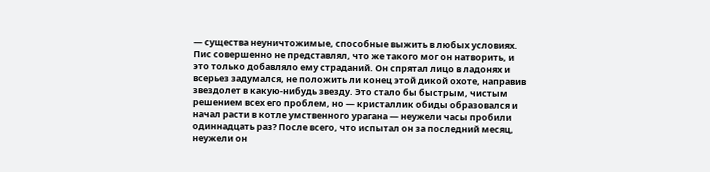— существа неуничтожимые, способные выжить в любых условиях. Пис совершенно не представлял, что же такого мог он натворить, и это только добавляло ему страданий. Он спрятал лицо в ладонях и всерьез задумался, не положить ли конец этой дикой охоте, направив звездолет в какую-нибудь звезду. Это стало бы быстрым, чистым решением всех его проблем, но — кристаллик обиды образовался и начал расти в котле умственного урагана — неужели часы пробили одиннадцать раз? После всего, что испытал он за последний месяц, неужели он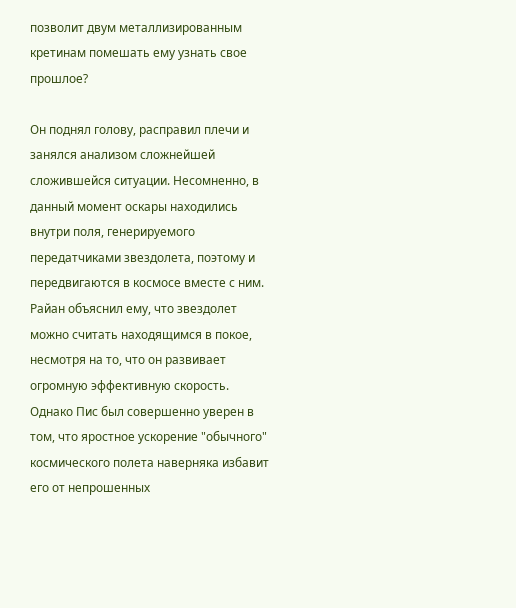позволит двум металлизированным кретинам помешать ему узнать свое прошлое?

Он поднял голову, расправил плечи и занялся анализом сложнейшей сложившейся ситуации. Несомненно, в данный момент оскары находились внутри поля, генерируемого передатчиками звездолета, поэтому и передвигаются в космосе вместе с ним. Райан объяснил ему, что звездолет можно считать находящимся в покое, несмотря на то, что он развивает огромную эффективную скорость. Однако Пис был совершенно уверен в том, что яростное ускорение "обычного" космического полета наверняка избавит его от непрошенных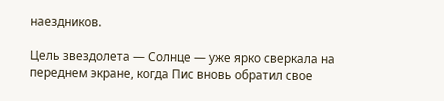наездников.

Цель звездолета — Солнце — уже ярко сверкала на переднем экране, когда Пис вновь обратил свое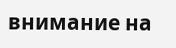внимание на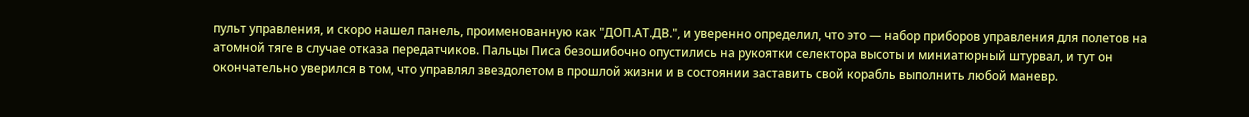пульт управления, и скоро нашел панель, проименованную как "ДОП.АТ.ДВ.", и уверенно определил, что это — набор приборов управления для полетов на атомной тяге в случае отказа передатчиков. Пальцы Писа безошибочно опустились на рукоятки селектора высоты и миниатюрный штурвал, и тут он окончательно уверился в том, что управлял звездолетом в прошлой жизни и в состоянии заставить свой корабль выполнить любой маневр.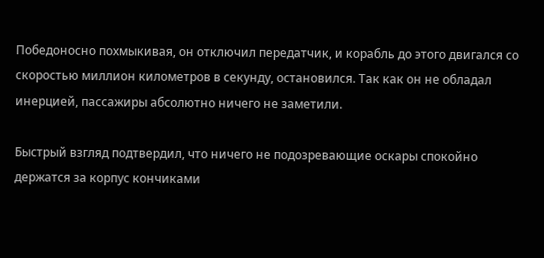Победоносно похмыкивая, он отключил передатчик, и корабль до этого двигался со скоростью миллион километров в секунду, остановился. Так как он не обладал инерцией, пассажиры абсолютно ничего не заметили.

Быстрый взгляд подтвердил, что ничего не подозревающие оскары спокойно держатся за корпус кончиками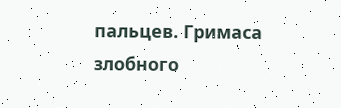пальцев. Гримаса злобного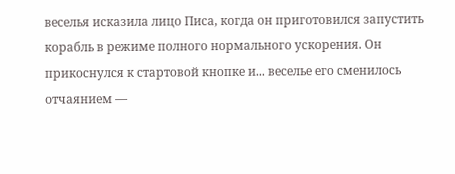веселья исказила лицо Писа, когда он приготовился запустить корабль в режиме полного нормального ускорения. Он прикоснулся к стартовой кнопке и... веселье его сменилось отчаянием —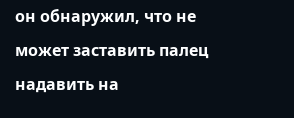он обнаружил, что не может заставить палец надавить на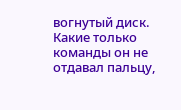вогнутый диск. Какие только команды он не отдавал пальцу,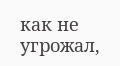как не угрожал,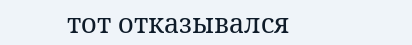тот отказывался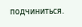подчиниться.